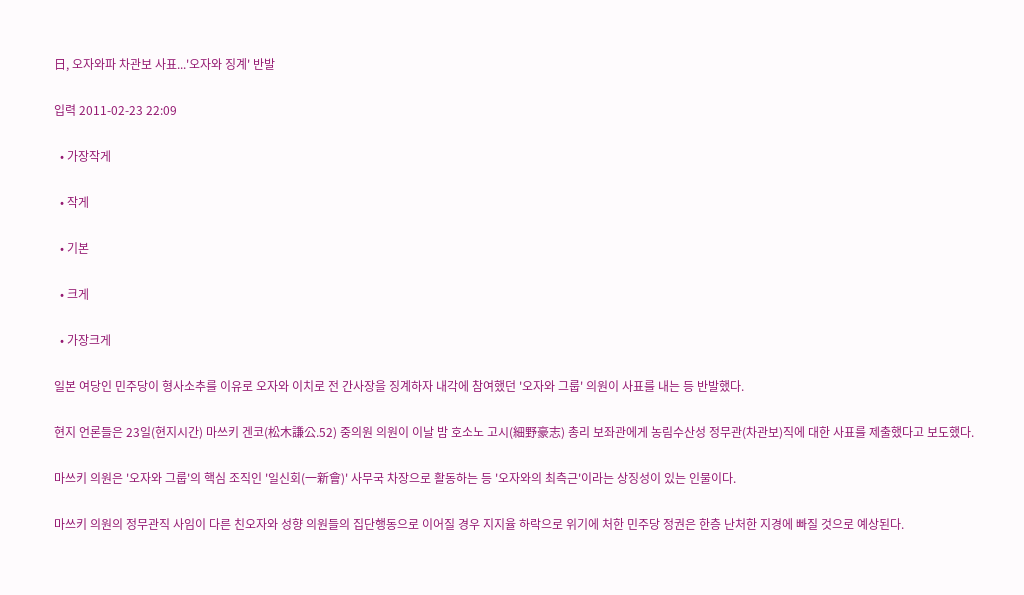日, 오자와파 차관보 사표...'오자와 징계' 반발

입력 2011-02-23 22:09

  • 가장작게

  • 작게

  • 기본

  • 크게

  • 가장크게

일본 여당인 민주당이 형사소추를 이유로 오자와 이치로 전 간사장을 징계하자 내각에 참여했던 '오자와 그룹' 의원이 사표를 내는 등 반발했다.

현지 언론들은 23일(현지시간) 마쓰키 겐코(松木謙公.52) 중의원 의원이 이날 밤 호소노 고시(細野豪志) 총리 보좌관에게 농림수산성 정무관(차관보)직에 대한 사표를 제출했다고 보도했다.

마쓰키 의원은 '오자와 그룹'의 핵심 조직인 '일신회(一新會)' 사무국 차장으로 활동하는 등 '오자와의 최측근'이라는 상징성이 있는 인물이다.

마쓰키 의원의 정무관직 사임이 다른 친오자와 성향 의원들의 집단행동으로 이어질 경우 지지율 하락으로 위기에 처한 민주당 정권은 한층 난처한 지경에 빠질 것으로 예상된다.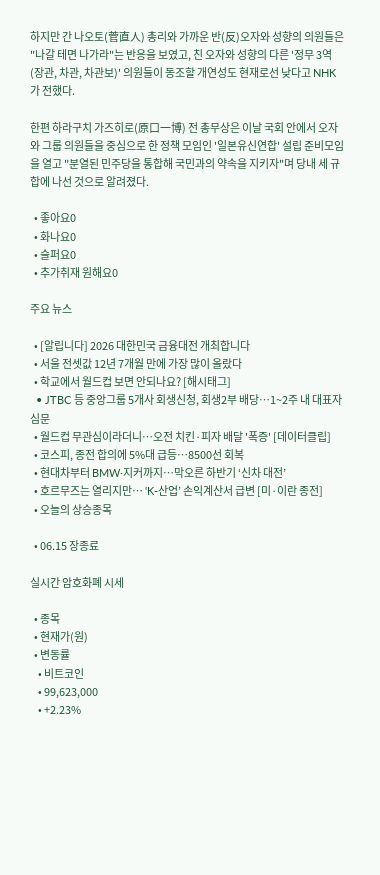하지만 간 나오토(菅直人) 총리와 가까운 반(反)오자와 성향의 의원들은 "나갈 테면 나가라"는 반응을 보였고, 친 오자와 성향의 다른 '정무 3역(장관, 차관, 차관보)' 의원들이 동조할 개연성도 현재로선 낮다고 NHK가 전했다.

한편 하라구치 가즈히로(原口一博) 전 총무상은 이날 국회 안에서 오자와 그룹 의원들을 중심으로 한 정책 모임인 '일본유신연합' 설립 준비모임을 열고 "분열된 민주당을 통합해 국민과의 약속을 지키자"며 당내 세 규합에 나선 것으로 알려졌다.

  • 좋아요0
  • 화나요0
  • 슬퍼요0
  • 추가취재 원해요0

주요 뉴스

  • [알립니다] 2026 대한민국 금융대전 개최합니다
  • 서울 전셋값 12년 7개월 만에 가장 많이 올랐다
  • 학교에서 월드컵 보면 안되나요? [해시태그]
  • JTBC 등 중앙그룹 5개사 회생신청, 회생2부 배당…1~2주 내 대표자 심문
  • 월드컵 무관심이라더니…오전 치킨·피자 배달 '폭증' [데이터클립]
  • 코스피, 종전 합의에 5%대 급등…8500선 회복
  • 현대차부터 BMW·지커까지…막오른 하반기 ‘신차 대전’
  • 호르무즈는 열리지만… ‘K-산업’ 손익계산서 급변 [미·이란 종전]
  • 오늘의 상승종목

  • 06.15 장종료

실시간 암호화폐 시세

  • 종목
  • 현재가(원)
  • 변동률
    • 비트코인
    • 99,623,000
    • +2.23%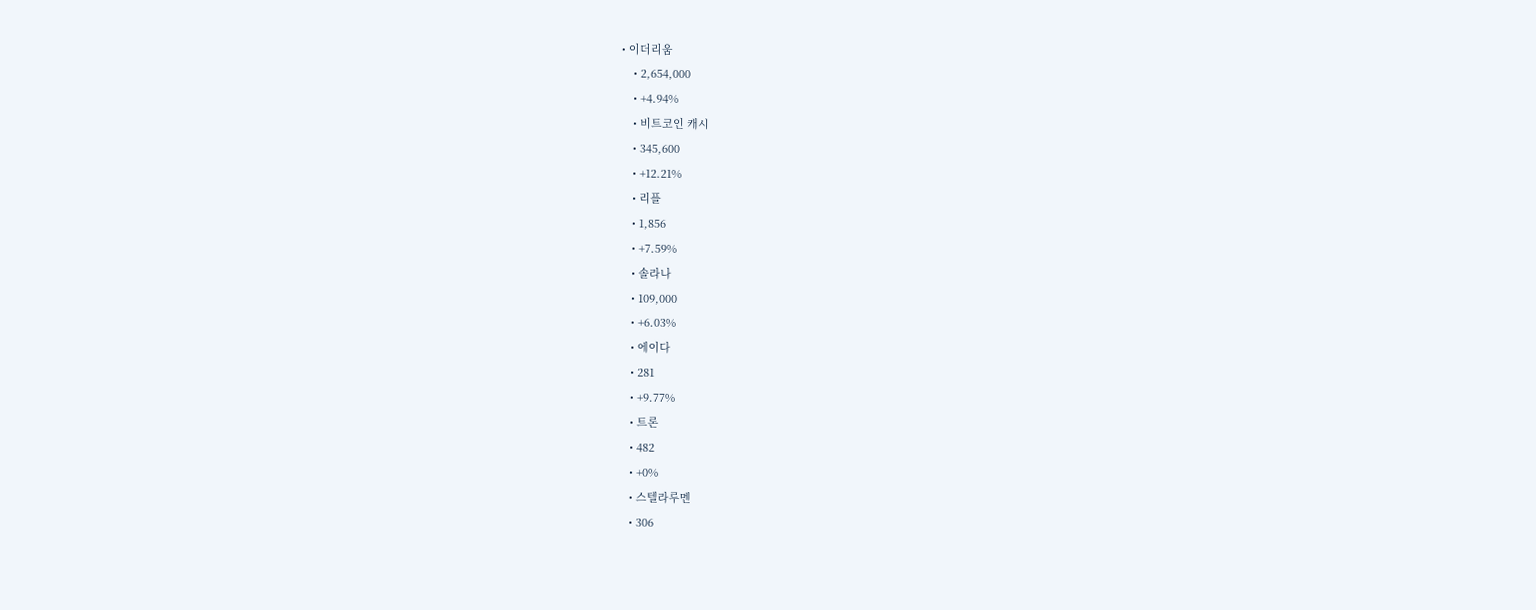• 이더리움
    • 2,654,000
    • +4.94%
    • 비트코인 캐시
    • 345,600
    • +12.21%
    • 리플
    • 1,856
    • +7.59%
    • 솔라나
    • 109,000
    • +6.03%
    • 에이다
    • 281
    • +9.77%
    • 트론
    • 482
    • +0%
    • 스텔라루멘
    • 306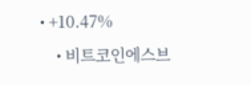• +10.47%
    • 비트코인에스브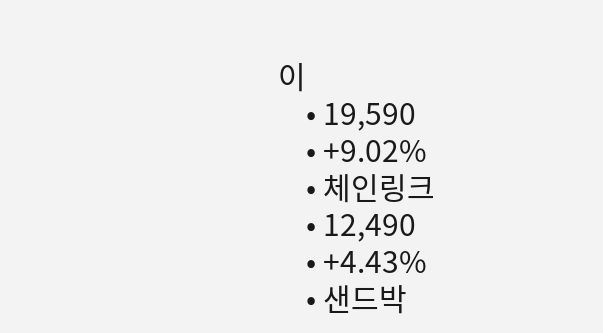이
    • 19,590
    • +9.02%
    • 체인링크
    • 12,490
    • +4.43%
    • 샌드박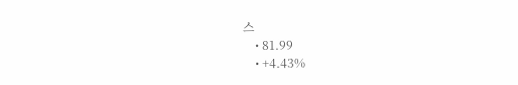스
    • 81.99
    • +4.43%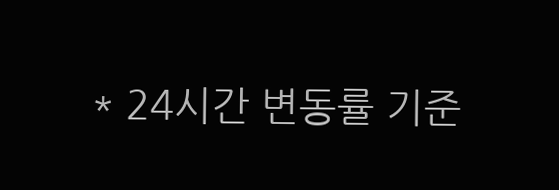* 24시간 변동률 기준